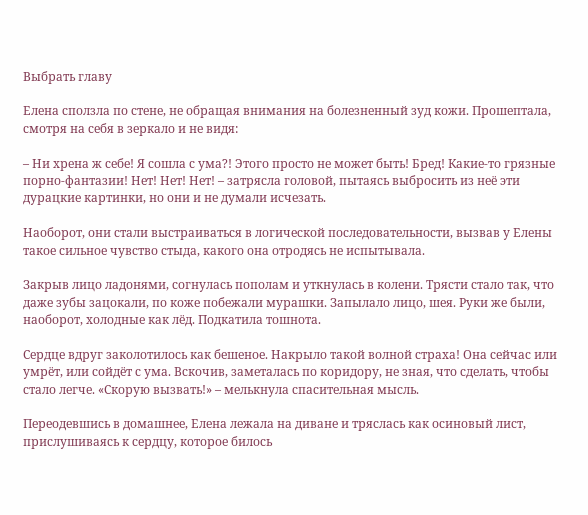Выбрать главу

Елена сползла по стене, не обращая внимания на болезненный зуд кожи. Прошептала, смотря на себя в зеркало и не видя:

– Ни хрена ж себе! Я сошла с ума?! Этого просто не может быть! Бред! Какие-то грязные порно-фантазии! Нет! Нет! Нет! – затрясла головой, пытаясь выбросить из неё эти дурацкие картинки, но они и не думали исчезать.

Наоборот, они стали выстраиваться в логической последовательности, вызвав у Елены такое сильное чувство стыда, какого она отродясь не испытывала.

Закрыв лицо ладонями, согнулась пополам и уткнулась в колени. Трясти стало так, что даже зубы зацокали, по коже побежали мурашки. Запылало лицо, шея. Руки же были, наоборот, холодные как лёд. Подкатила тошнота.

Сердце вдруг заколотилось как бешеное. Накрыло такой волной страха! Она сейчас или умрёт, или сойдёт с ума. Вскочив, заметалась по коридору, не зная, что сделать, чтобы стало легче. «Скорую вызвать!» – мелькнула спасительная мысль.

Переодевшись в домашнее, Елена лежала на диване и тряслась как осиновый лист, прислушиваясь к сердцу, которое билось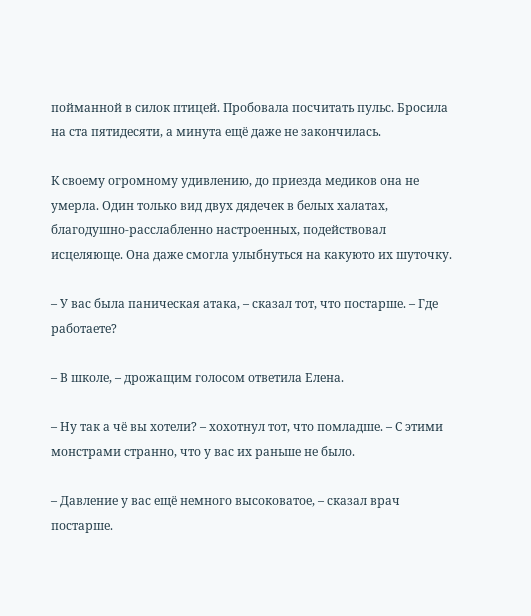пойманной в силок птицей. Пробовала посчитать пульс. Бросила на ста пятидесяти, а минута ещё даже не закончилась.

К своему огромному удивлению, до приезда медиков она не умерла. Один только вид двух дядечек в белых халатах, благодушно-расслабленно настроенных, подействовал исцеляюще. Она даже смогла улыбнуться на какуюто их шуточку.

– У вас была паническая атака, – сказал тот, что постарше. – Где работаете?

– В школе, – дрожащим голосом ответила Елена.

– Ну так а чё вы хотели? – хохотнул тот, что помладше. – С этими монстрами странно, что у вас их раньше не было.

– Давление у вас ещё немного высоковатое, – сказал врач постарше.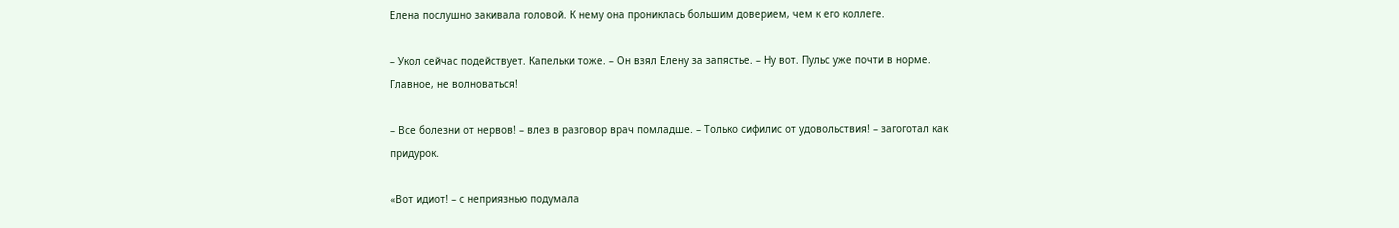Елена послушно закивала головой. К нему она прониклась большим доверием, чем к его коллеге.

– Укол сейчас подействует. Капельки тоже. – Он взял Елену за запястье. – Ну вот. Пульс уже почти в норме. Главное, не волноваться!

– Все болезни от нервов! – влез в разговор врач помладше. – Только сифилис от удовольствия! – загоготал как придурок.

«Вот идиот! – с неприязнью подумала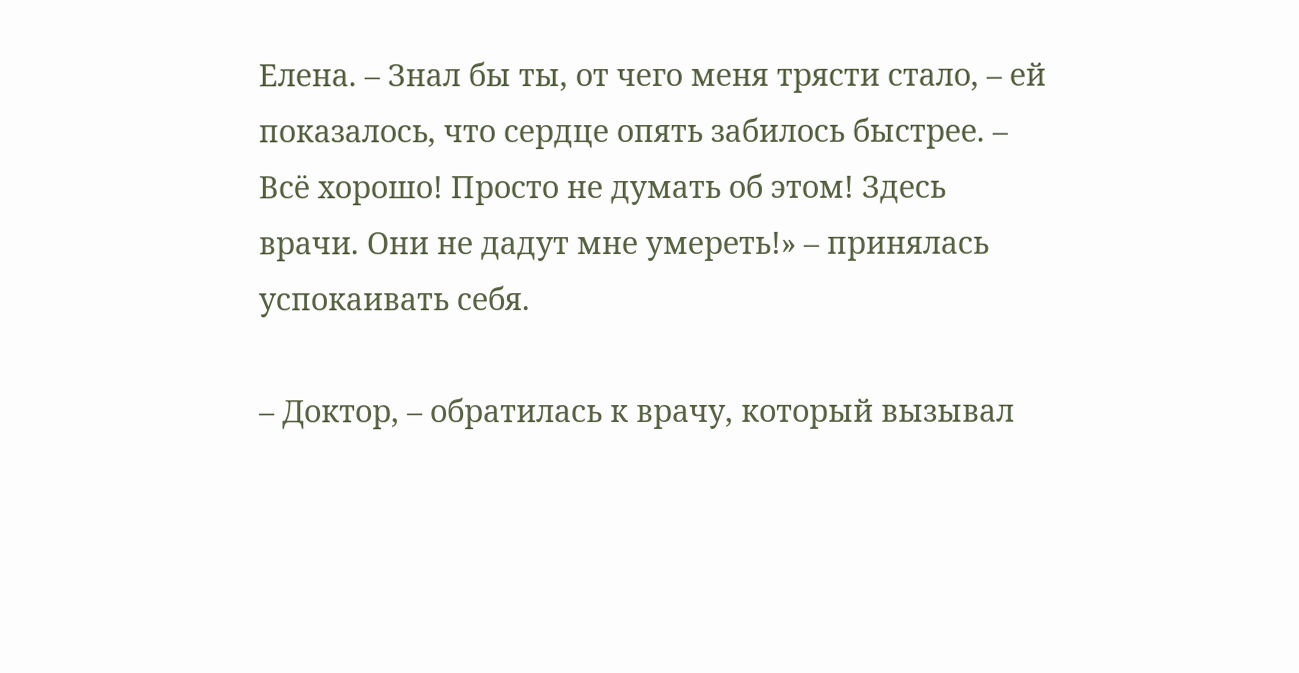Елена. – Знал бы ты, от чего меня трясти стало, – ей показалось, что сердце опять забилось быстрее. – Всё хорошо! Просто не думать об этом! Здесь врачи. Они не дадут мне умереть!» – принялась успокаивать себя.

– Доктор, – обратилась к врачу, который вызывал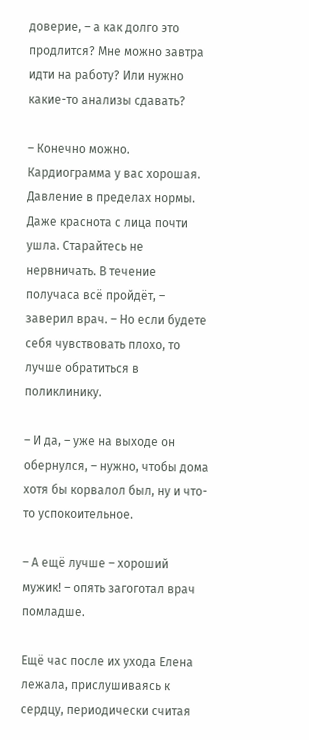доверие, – а как долго это продлится? Мне можно завтра идти на работу? Или нужно какие-то анализы сдавать?

– Конечно можно. Кардиограмма у вас хорошая. Давление в пределах нормы. Даже краснота с лица почти ушла. Старайтесь не нервничать. В течение получаса всё пройдёт, – заверил врач. – Но если будете себя чувствовать плохо, то лучше обратиться в поликлинику.

– И да, – уже на выходе он обернулся, – нужно, чтобы дома хотя бы корвалол был, ну и что-то успокоительное.

– А ещё лучше – хороший мужик! – опять загоготал врач помладше.

Ещё час после их ухода Елена лежала, прислушиваясь к сердцу, периодически считая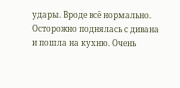удары. Вроде всё нормально. Осторожно поднялась с дивана и пошла на кухню. Очень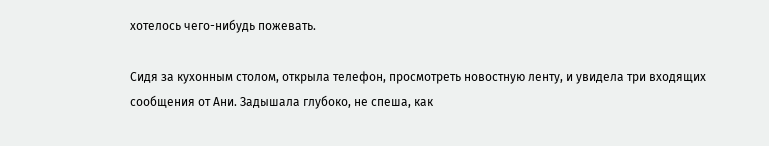хотелось чего-нибудь пожевать.

Сидя за кухонным столом, открыла телефон, просмотреть новостную ленту, и увидела три входящих сообщения от Ани. Задышала глубоко, не спеша, как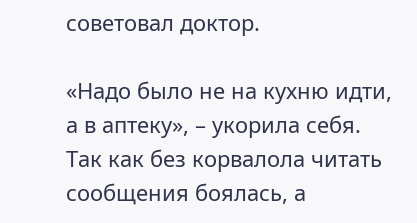советовал доктор.

«Надо было не на кухню идти, а в аптеку», – укорила себя. Так как без корвалола читать сообщения боялась, а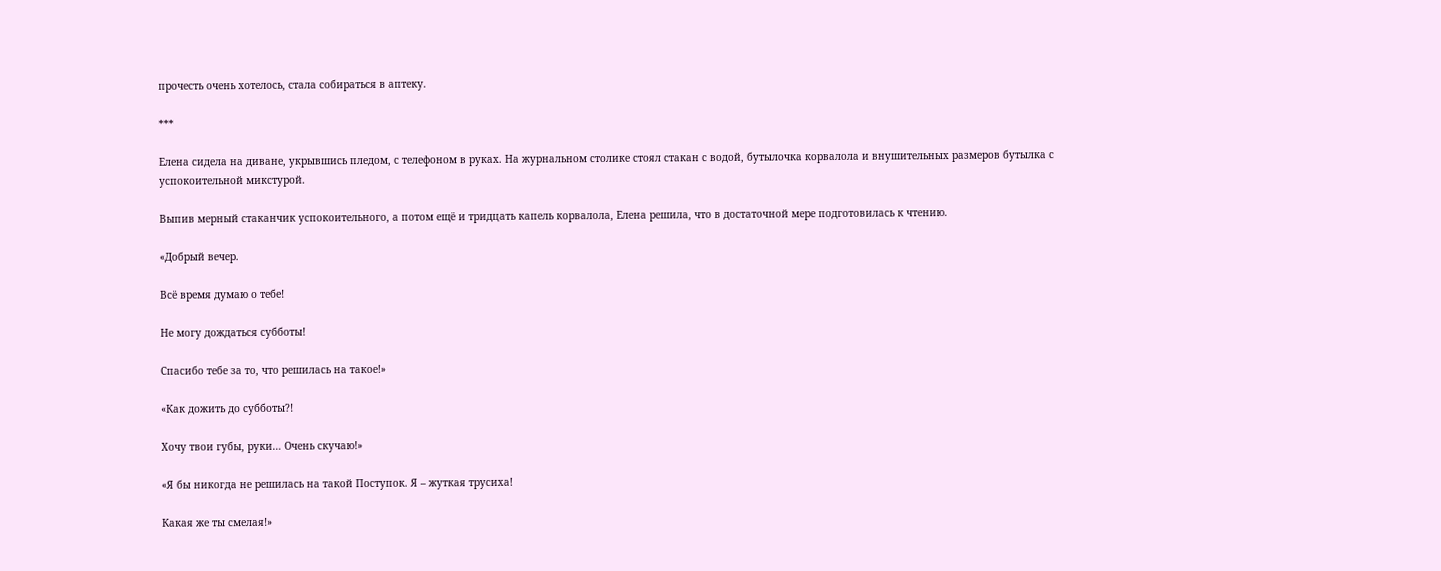прочесть очень хотелось, стала собираться в аптеку.

***

Елена сидела на диване, укрывшись пледом, с телефоном в руках. На журнальном столике стоял стакан с водой, бутылочка корвалола и внушительных размеров бутылка с успокоительной микстурой.

Выпив мерный стаканчик успокоительного, а потом ещё и тридцать капель корвалола, Елена решила, что в достаточной мере подготовилась к чтению.

«Добрый вечер.

Всё время думаю о тебе!

Не могу дождаться субботы!

Спасибо тебе за то, что решилась на такое!»

«Как дожить до субботы?!

Хочу твои губы, руки… Очень скучаю!»

«Я бы никогда не решилась на такой Поступок. Я – жуткая трусиха!

Какая же ты смелая!»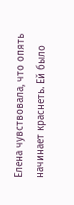Елена чувствовала, что опять начинает краснеть. Ей было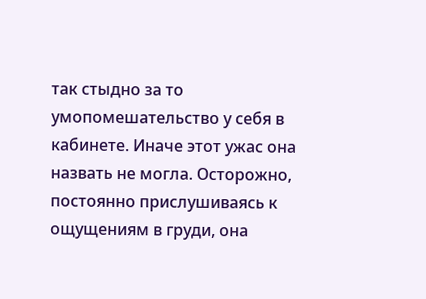так стыдно за то умопомешательство у себя в кабинете. Иначе этот ужас она назвать не могла. Осторожно, постоянно прислушиваясь к ощущениям в груди, она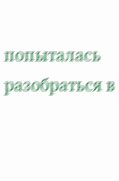попыталась разобраться в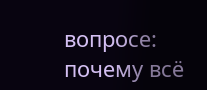вопросе: почему всё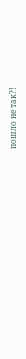пошло не так?!